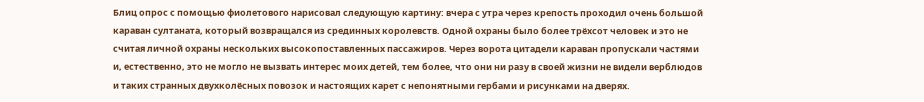Блиц опрос с помощью фиолетового нарисовал следующую картину: вчера с утра через крепость проходил очень большой караван султаната, который возвращался из срединных королевств. Одной охраны было более трёхсот человек и это не считая личной охраны нескольких высокопоставленных пассажиров. Через ворота цитадели караван пропускали частями и, естественно, это не могло не вызвать интерес моих детей, тем более, что они ни разу в своей жизни не видели верблюдов и таких странных двухколёсных повозок и настоящих карет с непонятными гербами и рисунками на дверях.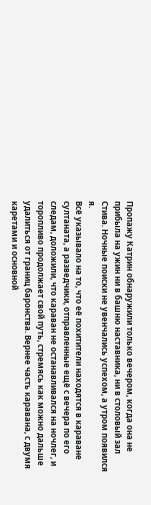Пропажу Катрин обнаружили только вечером, когда она не прибыла на ужин ни в башню наставника, ни в столовый зал Стива. Ночные поиски не увенчались успехом, а утром появился я.
Всё указывало на то, что её похитители находятся в караване султаната, а разведчики, отправленные ещё с вечера по его следам, доложили, что караван не останавливался на ночлег, и торопливо продолжает свой путь, стремясь как можно дальше удалиться от границ баронства. Вернее часть каравана, с двумя каретами и основной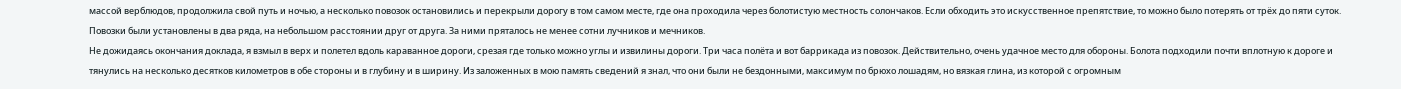массой верблюдов, продолжила свой путь и ночью, а несколько повозок остановились и перекрыли дорогу в том самом месте, где она проходила через болотистую местность солончаков. Если обходить это искусственное препятствие, то можно было потерять от трёх до пяти суток. Повозки были установлены в два ряда, на небольшом расстоянии друг от друга. За ними пряталось не менее сотни лучников и мечников.
Не дожидаясь окончания доклада, я взмыл в верх и полетел вдоль караванное дороги, срезая где только можно углы и извилины дороги. Три часа полёта и вот баррикада из повозок. Действительно, очень удачное место для обороны. Болота подходили почти вплотную к дороге и тянулись на несколько десятков километров в обе стороны и в глубину и в ширину. Из заложенных в мою память сведений я знал, что они были не бездонными, максимум по брюхо лошадям, но вязкая глина, из которой с огромным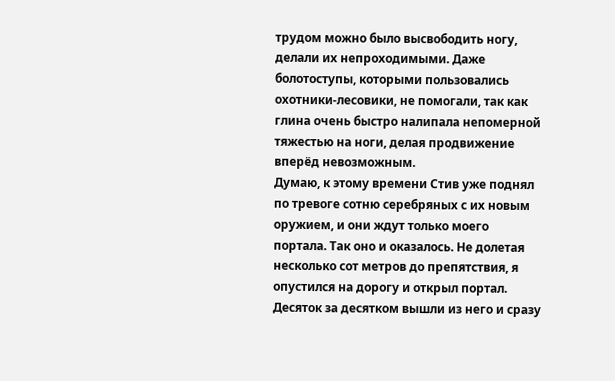трудом можно было высвободить ногу, делали их непроходимыми. Даже болотоступы, которыми пользовались охотники-лесовики, не помогали, так как глина очень быстро налипала непомерной тяжестью на ноги, делая продвижение вперёд невозможным.
Думаю, к этому времени Стив уже поднял по тревоге сотню серебряных с их новым оружием, и они ждут только моего портала. Так оно и оказалось. Не долетая несколько сот метров до препятствия, я опустился на дорогу и открыл портал. Десяток за десятком вышли из него и сразу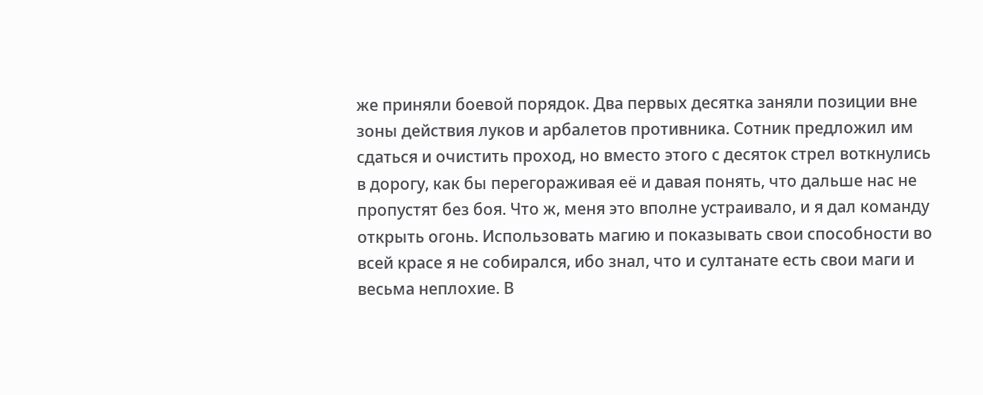же приняли боевой порядок. Два первых десятка заняли позиции вне зоны действия луков и арбалетов противника. Сотник предложил им сдаться и очистить проход, но вместо этого с десяток стрел воткнулись в дорогу, как бы перегораживая её и давая понять, что дальше нас не пропустят без боя. Что ж, меня это вполне устраивало, и я дал команду открыть огонь. Использовать магию и показывать свои способности во всей красе я не собирался, ибо знал, что и султанате есть свои маги и весьма неплохие. В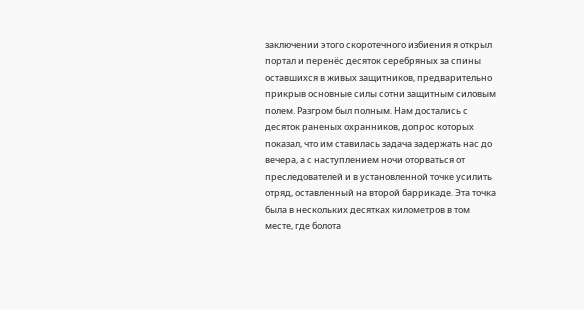заключении этого скоротечного избиения я открыл портал и перенёс десяток серебряных за спины оставшихся в живых защитников, предварительно прикрыв основные силы сотни защитным силовым полем. Разгром был полным. Нам достались с десяток раненых охранников, допрос которых показал, что им ставилась задача задержать нас до вечера, а с наступлением ночи оторваться от преследователей и в установленной точке усилить отряд, оставленный на второй баррикаде. Эта точка была в нескольких десятках километров в том месте, где болота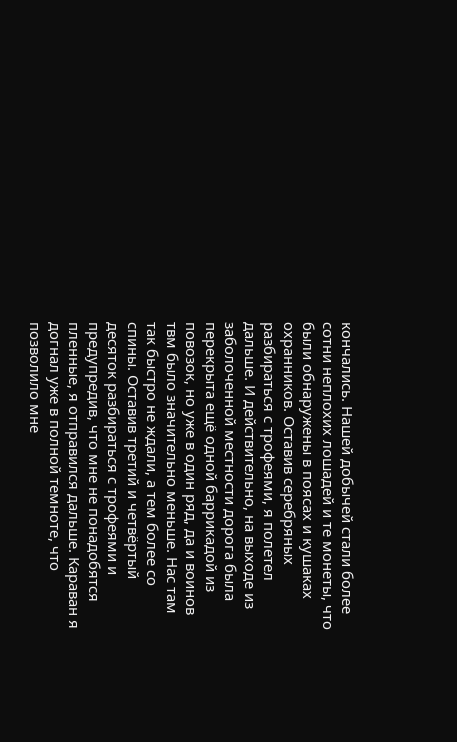кончались. Нашей добычей стали более сотни неплохих лошадей и те монеты, что были обнаружены в поясах и кушаках охранников. Оставив серебряных разбираться с трофеями, я полетел дальше. И действительно, на выходе из заболоченной местности дорога была перекрыта ещё одной баррикадой из повозок, но уже в один ряд, да и воинов твм было значительно меньше. Нас там так быстро не ждали, а тем более со спины. Оставив третий и четвёртый десяток разбираться с трофеями и предупредив, что мне не понадобятся пленные, я отправился дальше. Караван я догнал уже в полной темноте, что позволило мне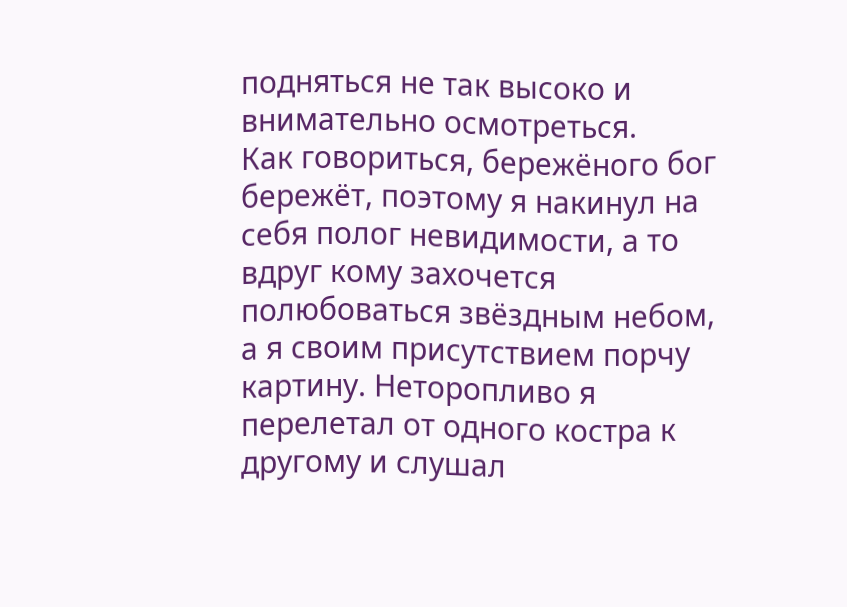подняться не так высоко и внимательно осмотреться.
Как говориться, бережёного бог бережёт, поэтому я накинул на себя полог невидимости, а то вдруг кому захочется полюбоваться звёздным небом, а я своим присутствием порчу картину. Неторопливо я перелетал от одного костра к другому и слушал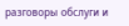разговоры обслуги и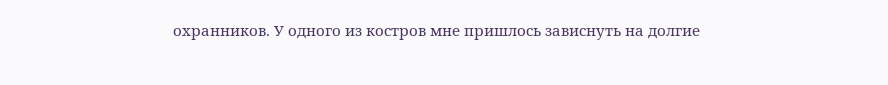охранников. У одного из костров мне пришлось зависнуть на долгие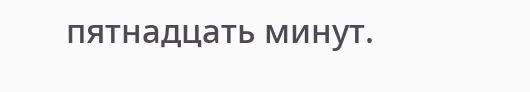пятнадцать минут.